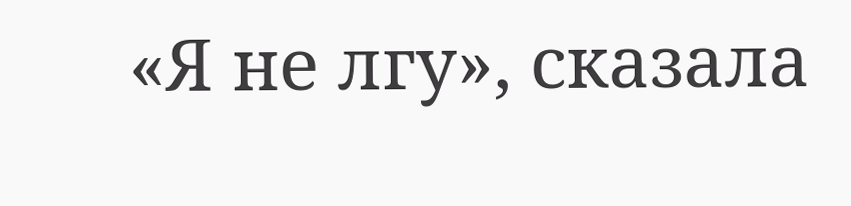«Я не лгу», сказала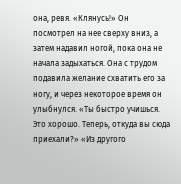она, ревя. «Клянусь!» Он посмотрел на нее сверху вниз, а затем надавил ногой, пока она не начала задыхаться. Она с трудом подавила желание схватить его за ногу, и через некоторое время он улыбнулся. «Ты быстро учишься. Это хорошо. Теперь, откуда вы сюда приехали?» «Из другого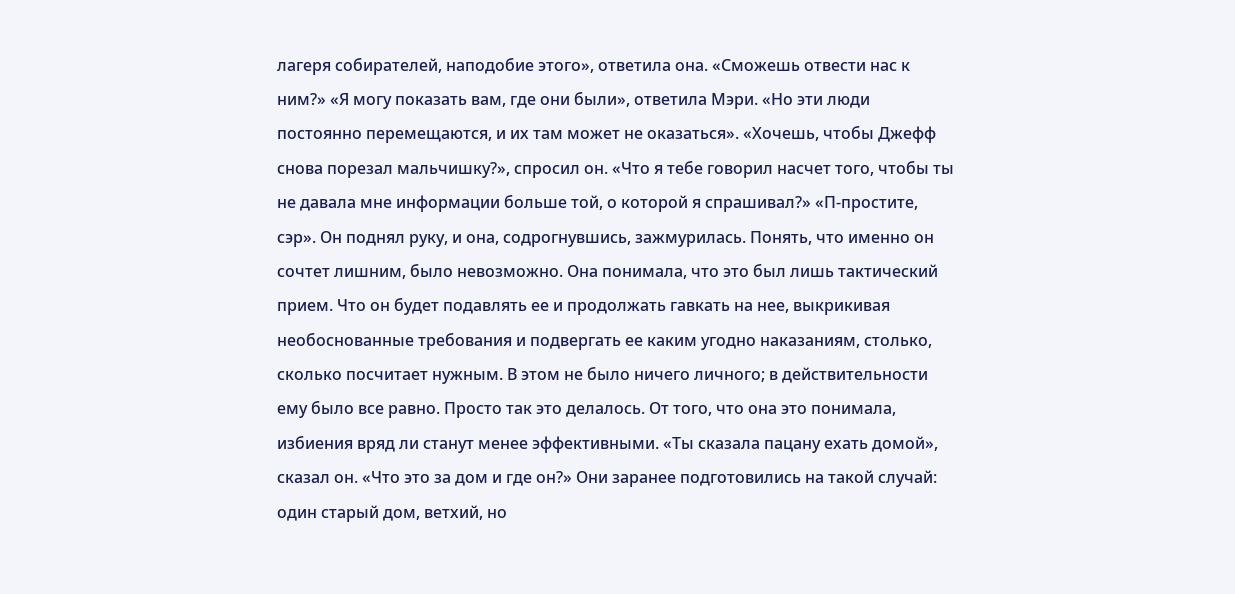лагеря собирателей, наподобие этого», ответила она. «Сможешь отвести нас к ним?» «Я могу показать вам, где они были», ответила Мэри. «Но эти люди постоянно перемещаются, и их там может не оказаться». «Хочешь, чтобы Джефф снова порезал мальчишку?», спросил он. «Что я тебе говорил насчет того, чтобы ты не давала мне информации больше той, о которой я спрашивал?» «П-простите, сэр». Он поднял руку, и она, содрогнувшись, зажмурилась. Понять, что именно он сочтет лишним, было невозможно. Она понимала, что это был лишь тактический прием. Что он будет подавлять ее и продолжать гавкать на нее, выкрикивая необоснованные требования и подвергать ее каким угодно наказаниям, столько, сколько посчитает нужным. В этом не было ничего личного; в действительности ему было все равно. Просто так это делалось. От того, что она это понимала, избиения вряд ли станут менее эффективными. «Ты сказала пацану ехать домой», сказал он. «Что это за дом и где он?» Они заранее подготовились на такой случай: один старый дом, ветхий, но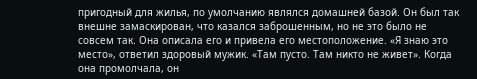пригодный для жилья, по умолчанию являлся домашней базой. Он был так внешне замаскирован, что казался заброшенным, но не это было не совсем так. Она описала его и привела его местоположение. «Я знаю это место», ответил здоровый мужик. «Там пусто. Там никто не живет». Когда она промолчала, он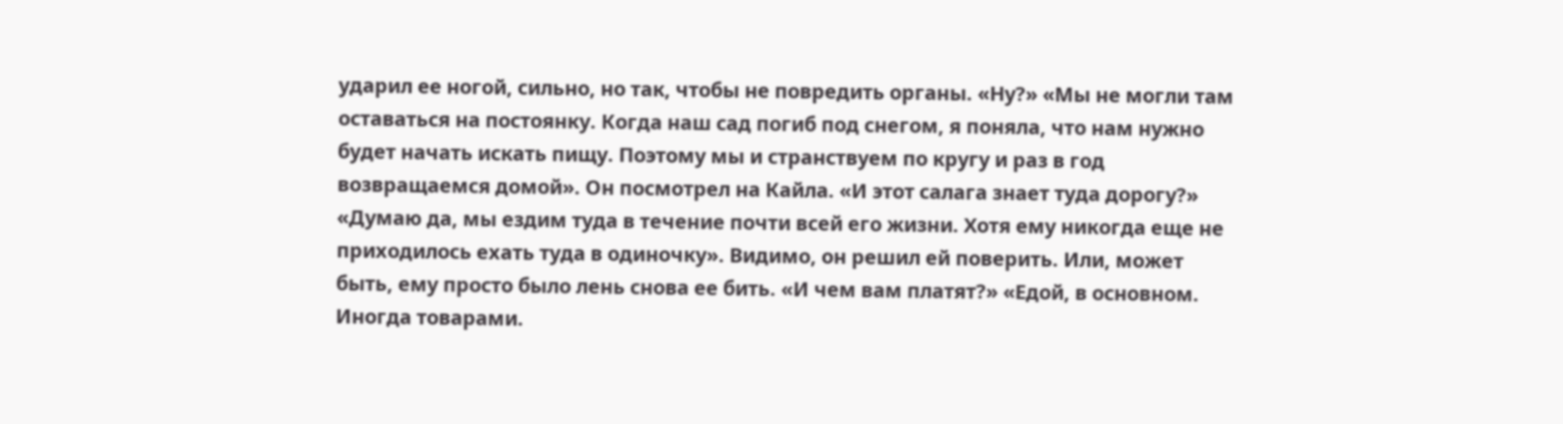ударил ее ногой, сильно, но так, чтобы не повредить органы. «Ну?» «Мы не могли там оставаться на постоянку. Когда наш сад погиб под снегом, я поняла, что нам нужно будет начать искать пищу. Поэтому мы и странствуем по кругу и раз в год возвращаемся домой». Он посмотрел на Кайла. «И этот салага знает туда дорогу?» «Думаю да, мы ездим туда в течение почти всей его жизни. Хотя ему никогда еще не приходилось ехать туда в одиночку». Видимо, он решил ей поверить. Или, может быть, ему просто было лень снова ее бить. «И чем вам платят?» «Едой, в основном. Иногда товарами.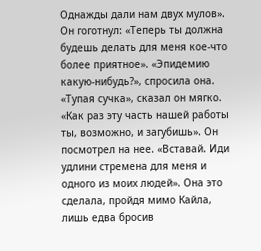Однажды дали нам двух мулов». Он гоготнул: «Теперь ты должна будешь делать для меня кое-что более приятное». «Эпидемию какую-нибудь?», спросила она. «Тупая сучка», сказал он мягко. «Как раз эту часть нашей работы ты, возможно, и загубишь». Он посмотрел на нее. «Вставай. Иди удлини стремена для меня и одного из моих людей». Она это сделала, пройдя мимо Кайла, лишь едва бросив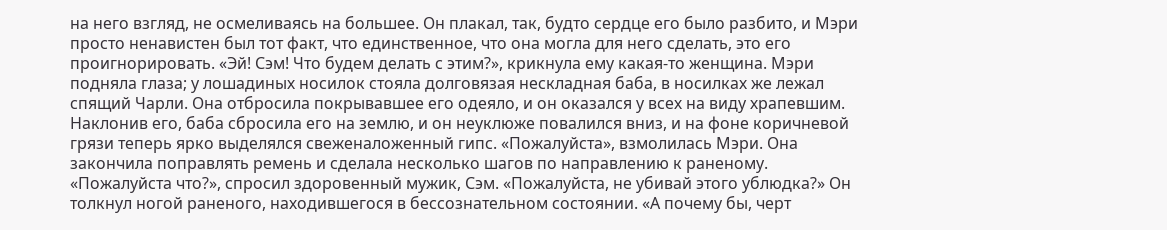на него взгляд, не осмеливаясь на большее. Он плакал, так, будто сердце его было разбито, и Мэри просто ненавистен был тот факт, что единственное, что она могла для него сделать, это его проигнорировать. «Эй! Сэм! Что будем делать с этим?», крикнула ему какая-то женщина. Мэри подняла глаза; у лошадиных носилок стояла долговязая нескладная баба, в носилках же лежал спящий Чарли. Она отбросила покрывавшее его одеяло, и он оказался у всех на виду храпевшим. Наклонив его, баба сбросила его на землю, и он неуклюже повалился вниз, и на фоне коричневой грязи теперь ярко выделялся свеженаложенный гипс. «Пожалуйста», взмолилась Мэри. Она закончила поправлять ремень и сделала несколько шагов по направлению к раненому. «Пожалуйста что?», спросил здоровенный мужик, Сэм. «Пожалуйста, не убивай этого ублюдка?» Он толкнул ногой раненого, находившегося в бессознательном состоянии. «А почему бы, черт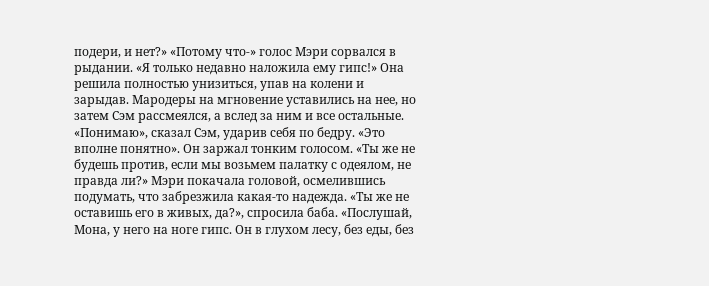подери, и нет?» «Потому что-» голос Мэри сорвался в рыдании. «Я только недавно наложила ему гипс!» Она решила полностью унизиться, упав на колени и зарыдав. Мародеры на мгновение уставились на нее, но затем Сэм рассмеялся, а вслед за ним и все остальные. «Понимаю», сказал Сэм, ударив себя по бедру. «Это вполне понятно». Он заржал тонким голосом. «Ты же не будешь против, если мы возьмем палатку с одеялом, не правда ли?» Мэри покачала головой, осмелившись подумать, что забрезжила какая-то надежда. «Ты же не оставишь его в живых, да?», спросила баба. «Послушай, Мона, у него на ноге гипс. Он в глухом лесу, без еды, без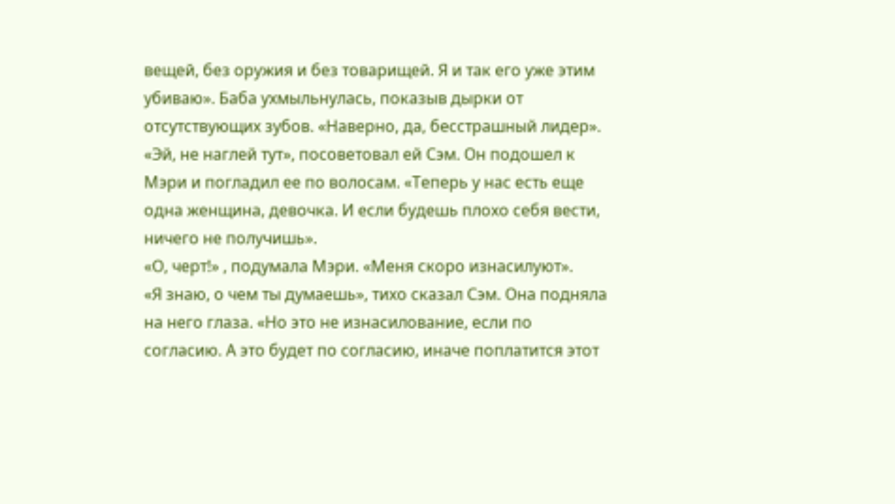вещей, без оружия и без товарищей. Я и так его уже этим убиваю». Баба ухмыльнулась, показыв дырки от отсутствующих зубов. «Наверно, да, бесстрашный лидер». «Эй, не наглей тут», посоветовал ей Сэм. Он подошел к Мэри и погладил ее по волосам. «Теперь у нас есть еще одна женщина, девочка. И если будешь плохо себя вести, ничего не получишь».
«О, черт!» , подумала Мэри. «Меня скоро изнасилуют».
«Я знаю, о чем ты думаешь», тихо сказал Сэм. Она подняла на него глаза. «Но это не изнасилование, если по согласию. А это будет по согласию, иначе поплатится этот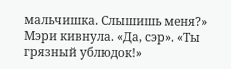мальчишка. Слышишь меня?»
Мэри кивнула. «Да, сэр». «Ты грязный ублюдок!»